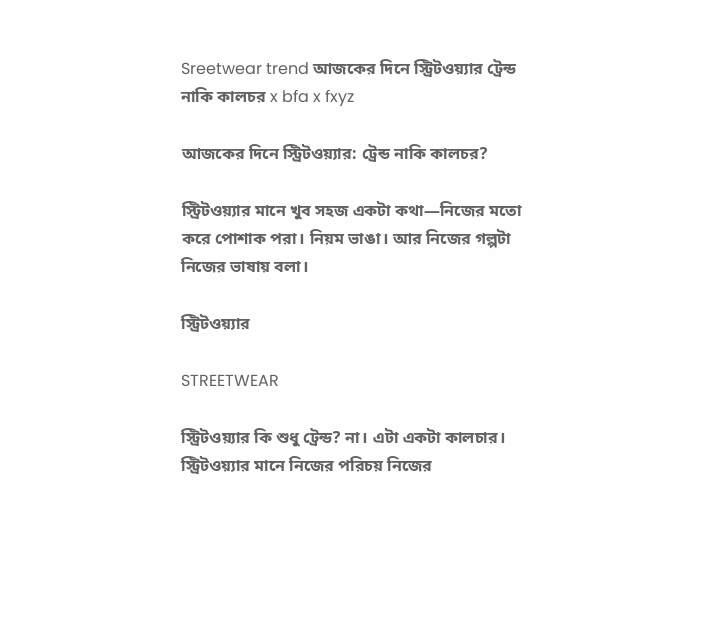Sreetwear trend আজকের দিনে স্ট্রিটওয়্যার ট্রেন্ড নাকি কালচর x bfa x fxyz

আজকের দিনে স্ট্রিটওয়্যার: ট্রেন্ড নাকি কালচর?

স্ট্রিটওয়্যার মানে খুব সহজ একটা কথা—নিজের মতো করে পোশাক পরা। নিয়ম ভাঙা। আর নিজের গল্পটা নিজের ভাষায় বলা।

স্ট্রিটওয়্যার

STREETWEAR

স্ট্রিটওয়্যার কি শুধু ট্রেন্ড? না। এটা একটা কালচার। স্ট্রিটওয়্যার মানে নিজের পরিচয় নিজের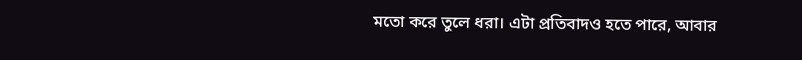মতো করে তুলে ধরা। এটা প্রতিবাদও হতে পারে, আবার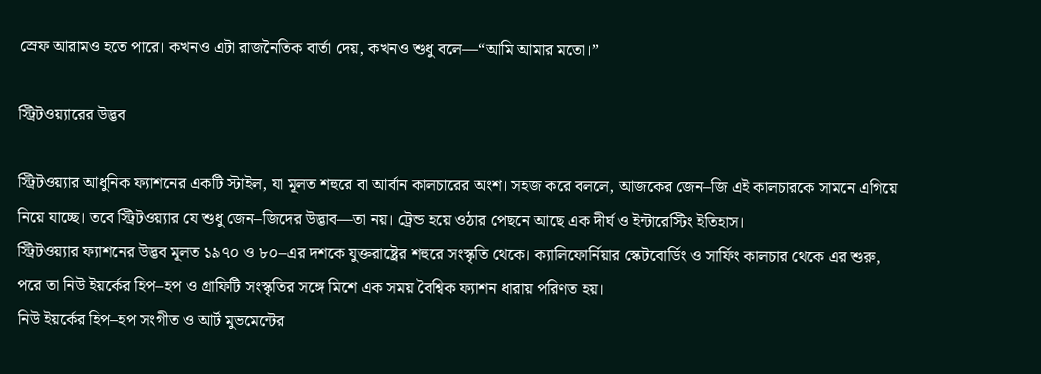স্রেফ আরামও হতে পারে। কখনও এটা রাজনৈতিক বার্তা দেয়, কখনও শুধু বলে—“আমি আমার মতো।”

স্ট্রিটওয়্যারের উদ্ভব

স্ট্রিটওয়্যার আধুনিক ফ্যাশনের একটি স্টাইল, যা মূলত শহুরে বা আর্বান কালচারের অংশ। সহজ করে বললে, আজকের জেন–জি এই কালচারকে সামনে এগিয়ে নিয়ে যাচ্ছে। তবে স্ট্রিটওয়্যার যে শুধু জেন–জিদের উদ্ভাব—তা নয়। ট্রেন্ড হয়ে ওঠার পেছনে আছে এক দীর্ঘ ও ইন্টারেস্টিং ইতিহাস।
স্ট্রিটওয়্যার ফ্যাশনের উদ্ভব মূলত ১৯৭০ ও ৮০–এর দশকে যুক্তরাষ্ট্রের শহুরে সংস্কৃতি থেকে। ক্যালিফোর্নিয়ার স্কেটবোর্ডিং ও সার্ফিং কালচার থেকে এর শুরু, পরে তা নিউ ইয়র্কের হিপ–হপ ও গ্রাফিটি সংস্কৃতির সঙ্গে মিশে এক সময় বৈশ্বিক ফ্যাশন ধারায় পরিণত হয়।
নিউ ইয়র্কের হিপ–হপ সংগীত ও আর্ট মুভমেন্টের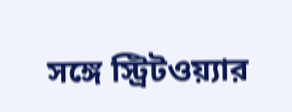সঙ্গে স্ট্রিটওয়্যার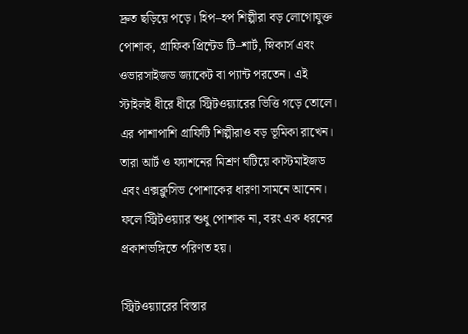দ্রুত ছড়িয়ে পড়ে। হিপ–হপ শিল্পীরা বড় লোগোযুক্ত পোশাক, গ্রাফিক প্রিন্টেড টি–শার্ট, স্নিকার্স এবং ওভারসাইজড জ্যাকেট বা প্যান্ট পরতেন। এই স্টাইলই ধীরে ধীরে স্ট্রিটওয়্যারের ভিত্তি গড়ে তোলে।
এর পাশাপাশি গ্রাফিটি শিল্পীরাও বড় ভূমিকা রাখেন। তারা আর্ট ও ফ্যাশনের মিশ্রণ ঘটিয়ে কাস্টমাইজড এবং এক্সক্লুসিভ পোশাকের ধারণা সামনে আনেন। ফলে স্ট্রিটওয়্যার শুধু পোশাক না, বরং এক ধরনের প্রকাশভঙ্গিতে পরিণত হয়।

স্ট্রিটওয়্যারের বিস্তার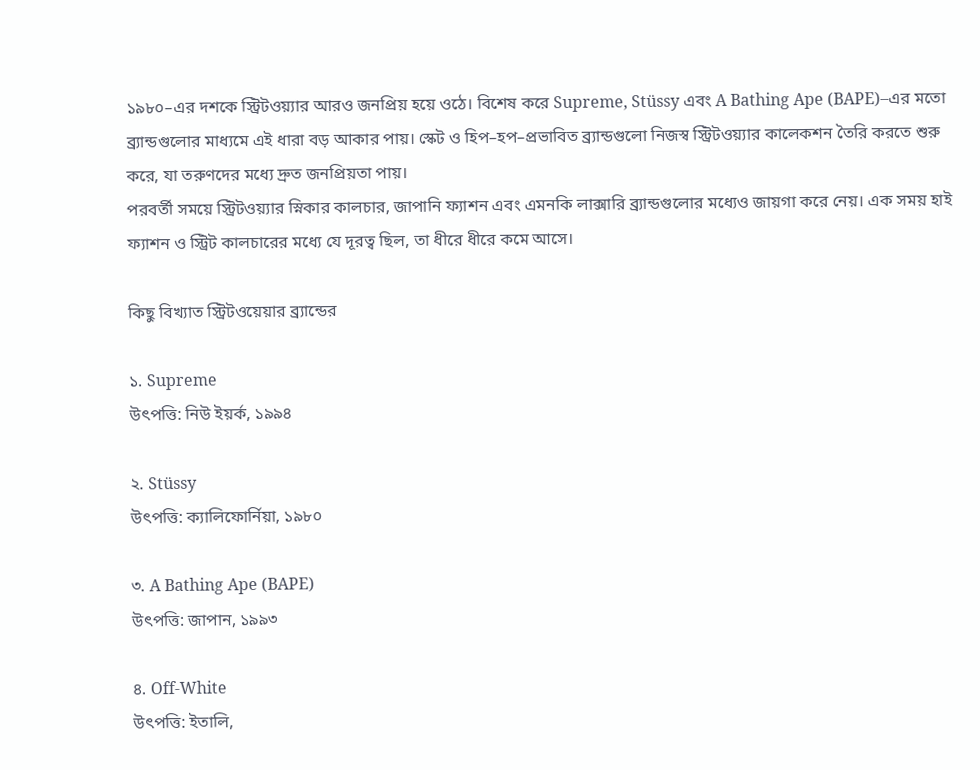১৯৮০–এর দশকে স্ট্রিটওয়্যার আরও জনপ্রিয় হয়ে ওঠে। বিশেষ করে Supreme, Stüssy এবং A Bathing Ape (BAPE)–এর মতো ব্র্যান্ডগুলোর মাধ্যমে এই ধারা বড় আকার পায়। স্কেট ও হিপ–হপ–প্রভাবিত ব্র্যান্ডগুলো নিজস্ব স্ট্রিটওয়্যার কালেকশন তৈরি করতে শুরু করে, যা তরুণদের মধ্যে দ্রুত জনপ্রিয়তা পায়।
পরবর্তী সময়ে স্ট্রিটওয়্যার স্নিকার কালচার, জাপানি ফ্যাশন এবং এমনকি লাক্সারি ব্র্যান্ডগুলোর মধ্যেও জায়গা করে নেয়। এক সময় হাই ফ্যাশন ও স্ট্রিট কালচারের মধ্যে যে দূরত্ব ছিল, তা ধীরে ধীরে কমে আসে।

কিছু বিখ্যাত স্ট্রিটওয়েয়ার ব্র্যান্ডের

১. Supreme
উৎপত্তি: নিউ ইয়র্ক, ১৯৯৪

২. Stüssy
উৎপত্তি: ক্যালিফোর্নিয়া, ১৯৮০

৩. A Bathing Ape (BAPE)
উৎপত্তি: জাপান, ১৯৯৩

৪. Off-White
উৎপত্তি: ইতালি,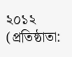২০১২ (প্রতিষ্ঠাতা: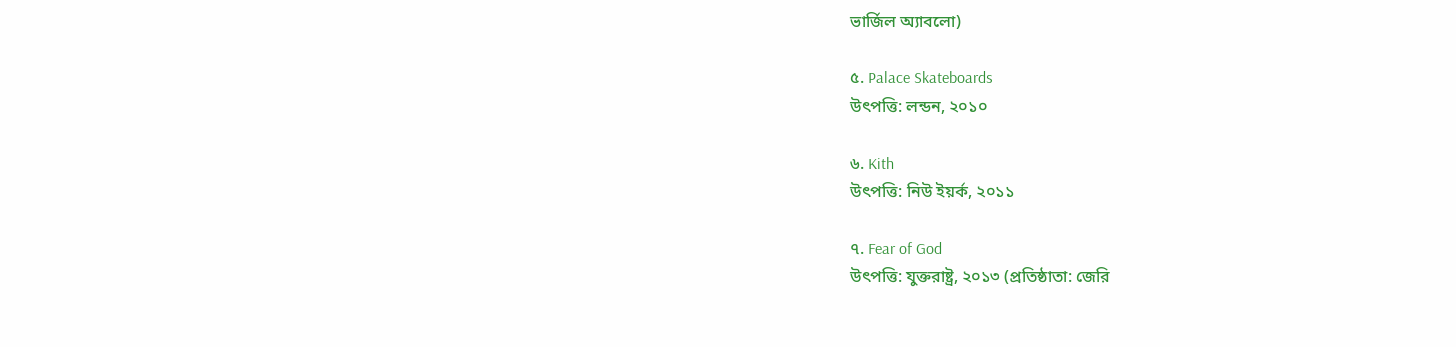ভার্জিল অ্যাবলো)

৫. Palace Skateboards
উৎপত্তি: লন্ডন, ২০১০

৬. Kith
উৎপত্তি: নিউ ইয়র্ক, ২০১১

৭. Fear of God
উৎপত্তি: যুক্তরাষ্ট্র, ২০১৩ (প্রতিষ্ঠাতা: জেরি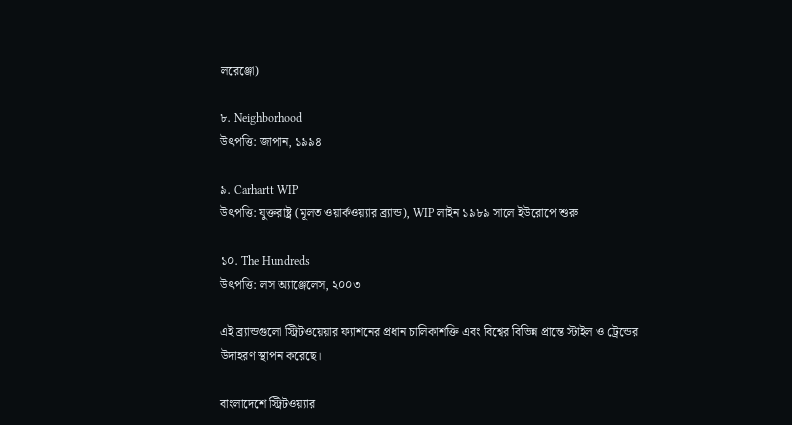লরেঞ্জো)

৮. Neighborhood
উৎপত্তি: জাপান, ১৯৯৪

৯. Carhartt WIP
উৎপত্তি: যুক্তরাষ্ট্র (মূলত ওয়ার্কওয়্যার ব্র্যান্ড), WIP লাইন ১৯৮৯ সালে ইউরোপে শুরু

১০. The Hundreds
উৎপত্তি: লস অ্যাঞ্জেলেস, ২০০৩

এই ব্র্যান্ডগুলো স্ট্রিটওয়েয়ার ফ্যাশনের প্রধান চালিকাশক্তি এবং বিশ্বের বিভিন্ন প্রান্তে স্টাইল ও ট্রেন্ডের উদাহরণ স্থাপন করেছে।

বাংলাদেশে স্ট্রিটওয়্যার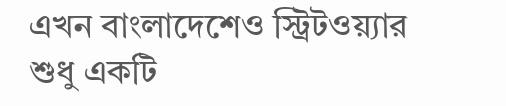এখন বাংলাদেশেও স্ট্রিটওয়্যার শুধু একটি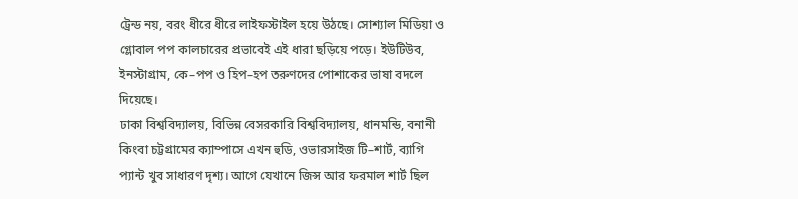ট্রেন্ড নয়, বরং ধীরে ধীরে লাইফস্টাইল হয়ে উঠছে। সোশ্যাল মিডিয়া ও গ্লোবাল পপ কালচারের প্রভাবেই এই ধারা ছড়িয়ে পড়ে। ইউটিউব, ইনস্টাগ্রাম, কে–পপ ও হিপ–হপ তরুণদের পোশাকের ভাষা বদলে দিয়েছে।
ঢাকা বিশ্ববিদ্যালয়, বিভিন্ন বেসরকারি বিশ্ববিদ্যালয়, ধানমন্ডি, বনানী কিংবা চট্টগ্রামের ক্যাম্পাসে এখন হুডি, ওভারসাইজ টি–শার্ট, ব্যাগি প্যান্ট খুব সাধারণ দৃশ্য। আগে যেখানে জিন্স আর ফরমাল শার্ট ছিল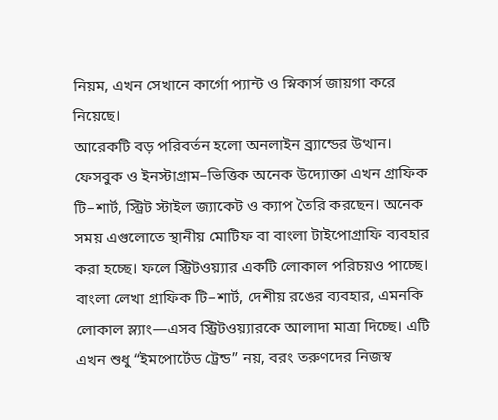নিয়ম, এখন সেখানে কার্গো প্যান্ট ও স্নিকার্স জায়গা করে নিয়েছে।
আরেকটি বড় পরিবর্তন হলো অনলাইন ব্র্যান্ডের উত্থান। ফেসবুক ও ইনস্টাগ্রাম–ভিত্তিক অনেক উদ্যোক্তা এখন গ্রাফিক টি–শার্ট, স্ট্রিট স্টাইল জ্যাকেট ও ক্যাপ তৈরি করছেন। অনেক সময় এগুলোতে স্থানীয় মোটিফ বা বাংলা টাইপোগ্রাফি ব্যবহার করা হচ্ছে। ফলে স্ট্রিটওয়্যার একটি লোকাল পরিচয়ও পাচ্ছে।
বাংলা লেখা গ্রাফিক টি–শার্ট, দেশীয় রঙের ব্যবহার, এমনকি লোকাল স্ল্যাং—এসব স্ট্রিটওয়্যারকে আলাদা মাত্রা দিচ্ছে। এটি এখন শুধু “ইমপোর্টেড ট্রেন্ড” নয়, বরং তরুণদের নিজস্ব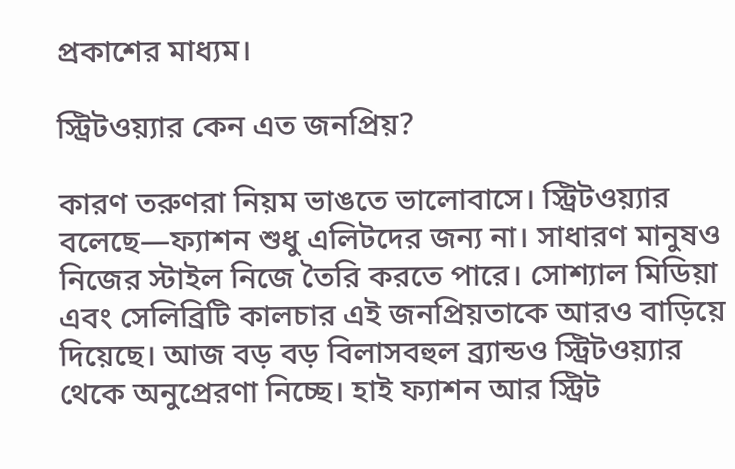প্রকাশের মাধ্যম।

স্ট্রিটওয়্যার কেন এত জনপ্রিয়?

কারণ তরুণরা নিয়ম ভাঙতে ভালোবাসে। স্ট্রিটওয়্যার বলেছে—ফ্যাশন শুধু এলিটদের জন্য না। সাধারণ মানুষও নিজের স্টাইল নিজে তৈরি করতে পারে। সোশ্যাল মিডিয়া এবং সেলিব্রিটি কালচার এই জনপ্রিয়তাকে আরও বাড়িয়ে দিয়েছে। আজ বড় বড় বিলাসবহুল ব্র্যান্ডও স্ট্রিটওয়্যার থেকে অনুপ্রেরণা নিচ্ছে। হাই ফ্যাশন আর স্ট্রিট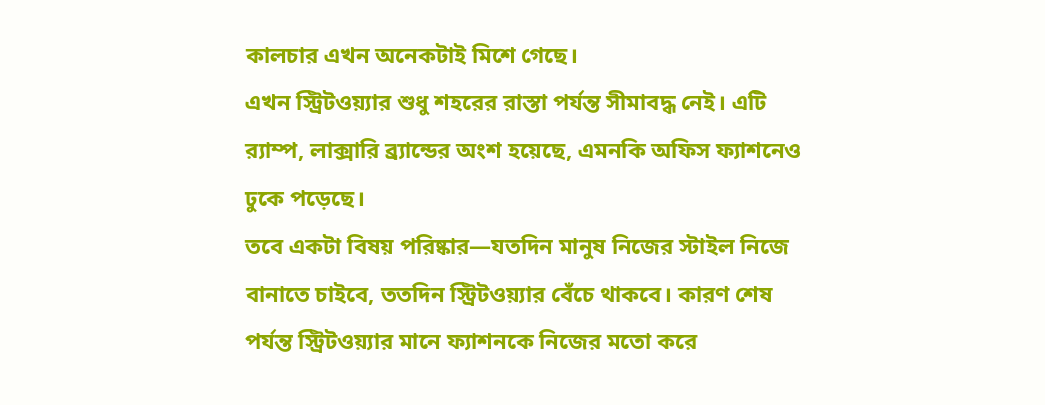কালচার এখন অনেকটাই মিশে গেছে।
এখন স্ট্রিটওয়্যার শুধু শহরের রাস্তা পর্যন্ত সীমাবদ্ধ নেই। এটি র‍্যাম্প, লাক্সারি ব্র্যান্ডের অংশ হয়েছে, এমনকি অফিস ফ্যাশনেও ঢুকে পড়েছে।
তবে একটা বিষয় পরিষ্কার—যতদিন মানুষ নিজের স্টাইল নিজে বানাতে চাইবে, ততদিন স্ট্রিটওয়্যার বেঁচে থাকবে। কারণ শেষ পর্যন্ত স্ট্রিটওয়্যার মানে ফ্যাশনকে নিজের মতো করে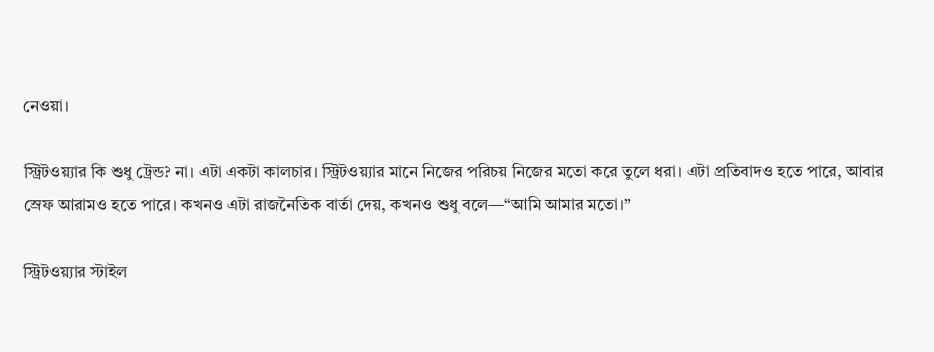নেওয়া।

স্ট্রিটওয়্যার কি শুধু ট্রেন্ড? না। এটা একটা কালচার। স্ট্রিটওয়্যার মানে নিজের পরিচয় নিজের মতো করে তুলে ধরা। এটা প্রতিবাদও হতে পারে, আবার স্রেফ আরামও হতে পারে। কখনও এটা রাজনৈতিক বার্তা দেয়, কখনও শুধু বলে—“আমি আমার মতো।”

স্ট্রিটওয়্যার স্টাইল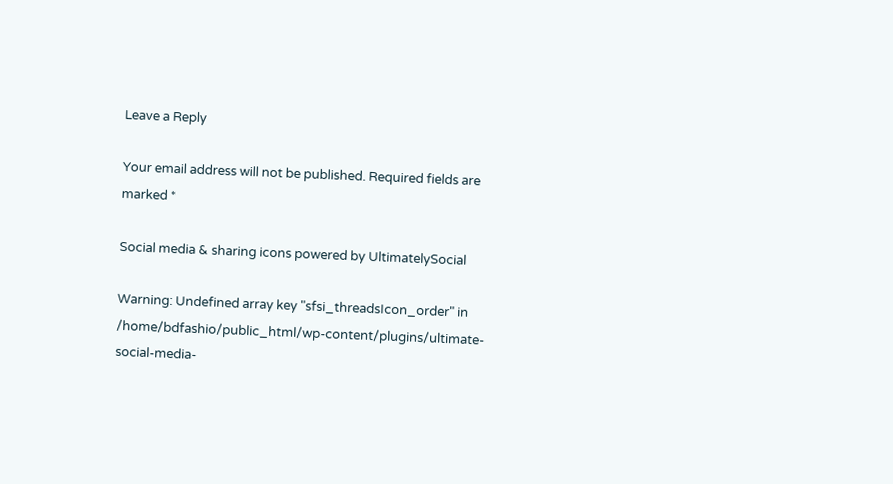Leave a Reply

Your email address will not be published. Required fields are marked *

Social media & sharing icons powered by UltimatelySocial

Warning: Undefined array key "sfsi_threadsIcon_order" in /home/bdfashio/public_html/wp-content/plugins/ultimate-social-media-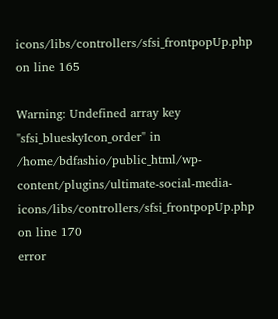icons/libs/controllers/sfsi_frontpopUp.php on line 165

Warning: Undefined array key "sfsi_blueskyIcon_order" in /home/bdfashio/public_html/wp-content/plugins/ultimate-social-media-icons/libs/controllers/sfsi_frontpopUp.php on line 170
error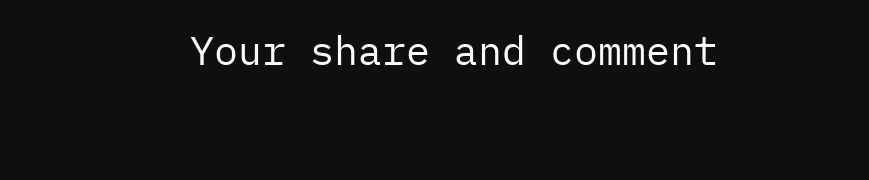Your share and comment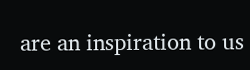are an inspiration to us